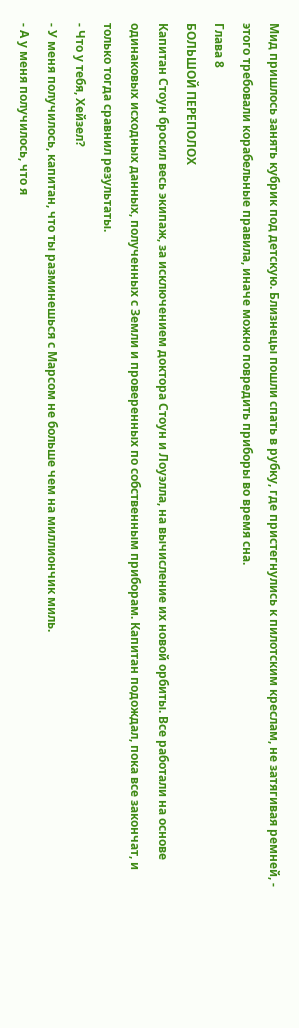Мид пришлось занять кубрик под детскую. Близнецы пошли спать в рубку, где пристегнулись к пилотским креслам, не затягивая ремней, - этого требовали корабельные правила, иначе можно повредить приборы во время сна.
Глава 8
БОЛЬШОЙ ПЕРЕПОЛОХ
Капитан Стоун бросил весь экипаж, за исключением доктора Стоун и Лоуэлла, на вычисление их новой орбиты. Все работали на основе одинаковых исходных данных, полученных с Земли и проверенных по собственным приборам. Капитан подождал, пока все закончат, и только тогда сравнил результаты.
- Что у тебя, Хейзел?
- У меня получилось, капитан, что ты разминешься с Марсом не больше чем на миллиончик миль.
- А у меня получилось, что я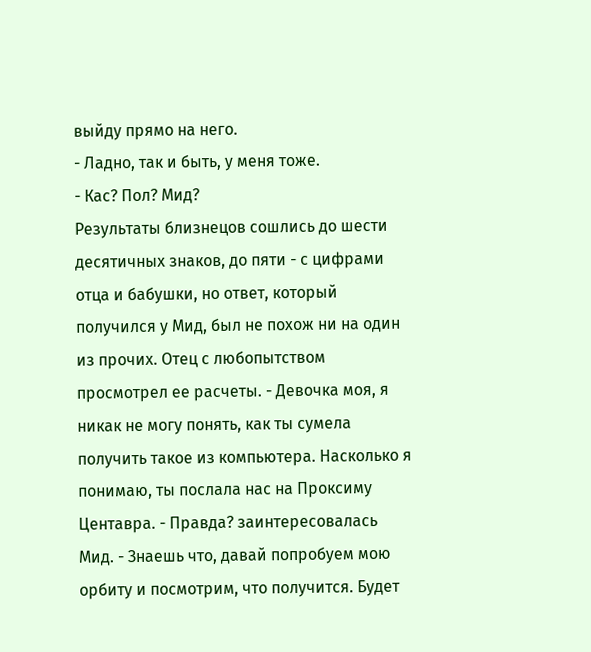выйду прямо на него.
- Ладно, так и быть, у меня тоже.
- Кас? Пол? Мид?
Результаты близнецов сошлись до шести десятичных знаков, до пяти - с цифрами отца и бабушки, но ответ, который получился у Мид, был не похож ни на один из прочих. Отец с любопытством просмотрел ее расчеты. - Девочка моя, я никак не могу понять, как ты сумела получить такое из компьютера. Насколько я понимаю, ты послала нас на Проксиму Центавра. - Правда? заинтересовалась Мид. - Знаешь что, давай попробуем мою орбиту и посмотрим, что получится. Будет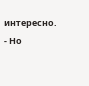интересно.
- Но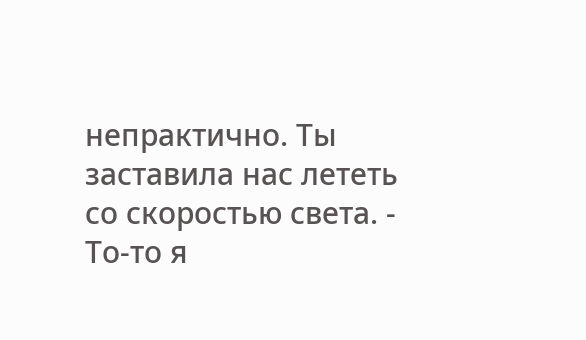непрактично. Ты заставила нас лететь со скоростью света. - То-то я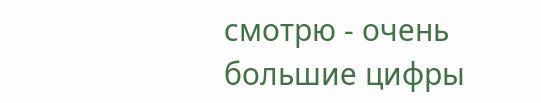смотрю - очень большие цифры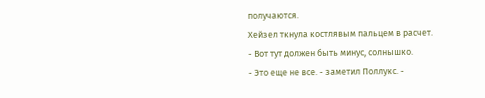получаются.
Хейзел ткнула костлявым пальцем в расчет.
- Вот тут должен быть минус, солнышко.
- Это еще не все. - заметил Поллукс. -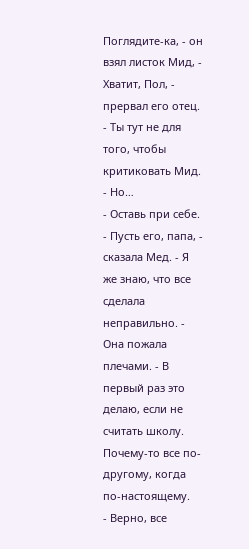Поглядите-ка, - он взял листок Мид, - Хватит, Пол, - прервал его отец. - Ты тут не для того, чтобы критиковать Мид.
- Но…
- Оставь при себе.
- Пусть его, папа, - сказала Мед. - Я же знаю, что все сделала неправильно. - Она пожала плечами. - В первый раз это делаю, если не считать школу. Почему-то все по-другому, когда по-настоящему.
- Верно, все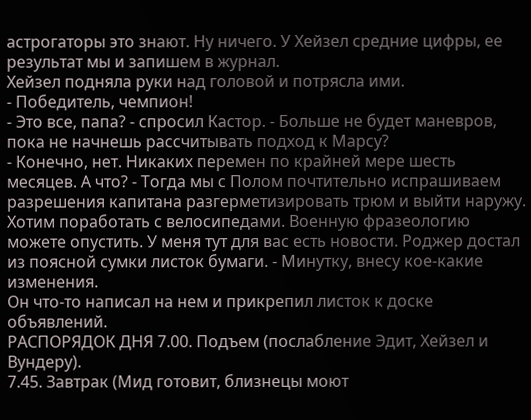астрогаторы это знают. Ну ничего. У Хейзел средние цифры, ее результат мы и запишем в журнал.
Хейзел подняла руки над головой и потрясла ими.
- Победитель, чемпион!
- Это все, папа? - спросил Кастор. - Больше не будет маневров, пока не начнешь рассчитывать подход к Марсу?
- Конечно, нет. Никаких перемен по крайней мере шесть месяцев. А что? - Тогда мы с Полом почтительно испрашиваем разрешения капитана разгерметизировать трюм и выйти наружу. Хотим поработать с велосипедами. Военную фразеологию можете опустить. У меня тут для вас есть новости. Роджер достал из поясной сумки листок бумаги. - Минутку, внесу кое-какие изменения.
Он что-то написал на нем и прикрепил листок к доске объявлений.
РАСПОРЯДОК ДНЯ 7.00. Подъем (послабление Эдит, Хейзел и Вундеру).
7.45. Завтрак (Мид готовит, близнецы моют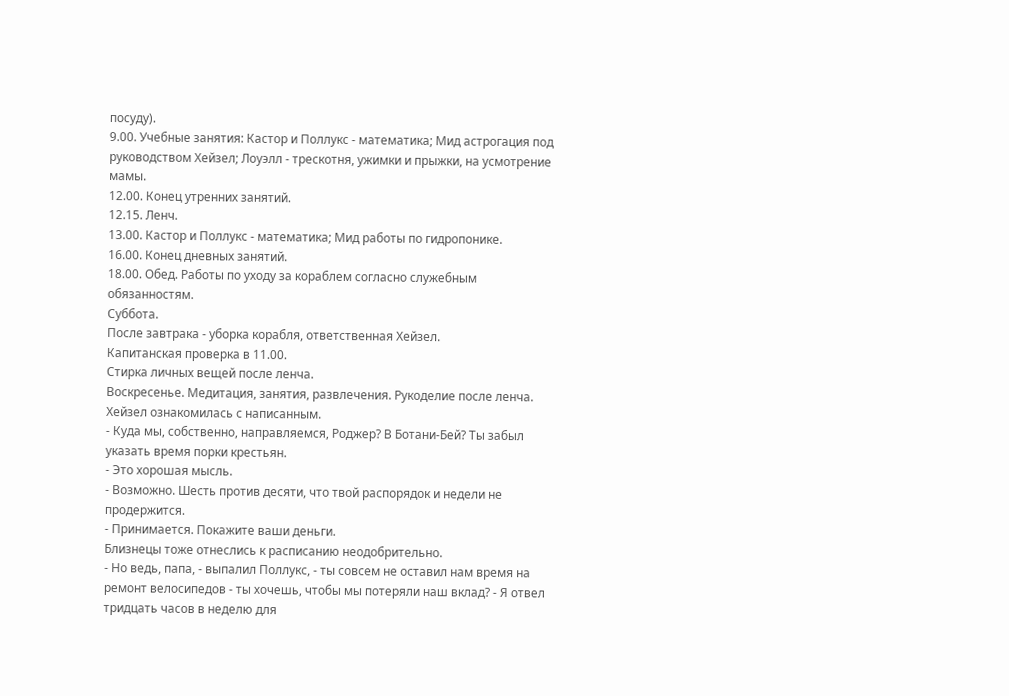посуду).
9.00. Учебные занятия: Кастор и Поллукс - математика; Мид астрогация под руководством Хейзел; Лоуэлл - трескотня, ужимки и прыжки, на усмотрение мамы.
12.00. Конец утренних занятий.
12.15. Ленч.
13.00. Кастор и Поллукс - математика; Мид работы по гидропонике.
16.00. Конец дневных занятий.
18.00. Обед. Работы по уходу за кораблем согласно служебным обязанностям.
Суббота.
После завтрака - уборка корабля, ответственная Хейзел.
Капитанская проверка в 11.00.
Стирка личных вещей после ленча.
Воскресенье. Медитация, занятия, развлечения. Рукоделие после ленча. Хейзел ознакомилась с написанным.
- Куда мы, собственно, направляемся, Роджер? В Ботани-Бей? Ты забыл указать время порки крестьян.
- Это хорошая мысль.
- Возможно. Шесть против десяти, что твой распорядок и недели не продержится.
- Принимается. Покажите ваши деньги.
Близнецы тоже отнеслись к расписанию неодобрительно.
- Но ведь, папа, - выпалил Поллукс, - ты совсем не оставил нам время на ремонт велосипедов - ты хочешь, чтобы мы потеряли наш вклад? - Я отвел тридцать часов в неделю для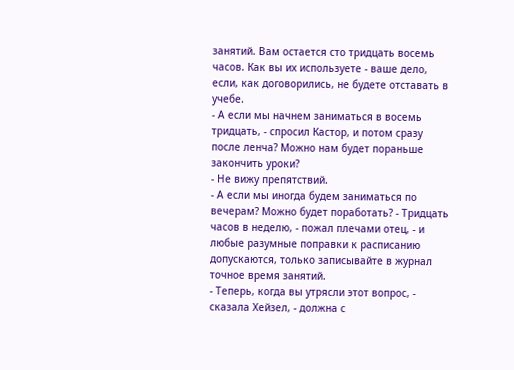занятий. Вам остается сто тридцать восемь часов. Как вы их используете - ваше дело, если, как договорились, не будете отставать в учебе.
- А если мы начнем заниматься в восемь тридцать, - спросил Кастор, и потом сразу после ленча? Можно нам будет пораньше закончить уроки?
- Не вижу препятствий.
- А если мы иногда будем заниматься по вечерам? Можно будет поработать? - Тридцать часов в неделю, - пожал плечами отец, - и любые разумные поправки к расписанию допускаются, только записывайте в журнал точное время занятий.
- Теперь, когда вы утрясли этот вопрос, - сказала Хейзел, - должна с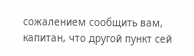сожалением сообщить вам, капитан, что другой пункт сей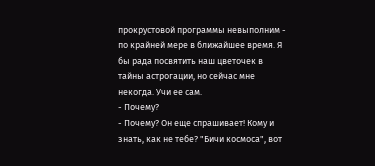прокрустовой программы невыполним - по крайней мере в ближайшее время. Я бы рада посвятить наш цветочек в тайны астрогации, но сейчас мне некогда. Учи ее сам.
- Почему?
- Почему? Он еще спрашивает! Кому и знать, как не тебе? "Бичи космоса", вот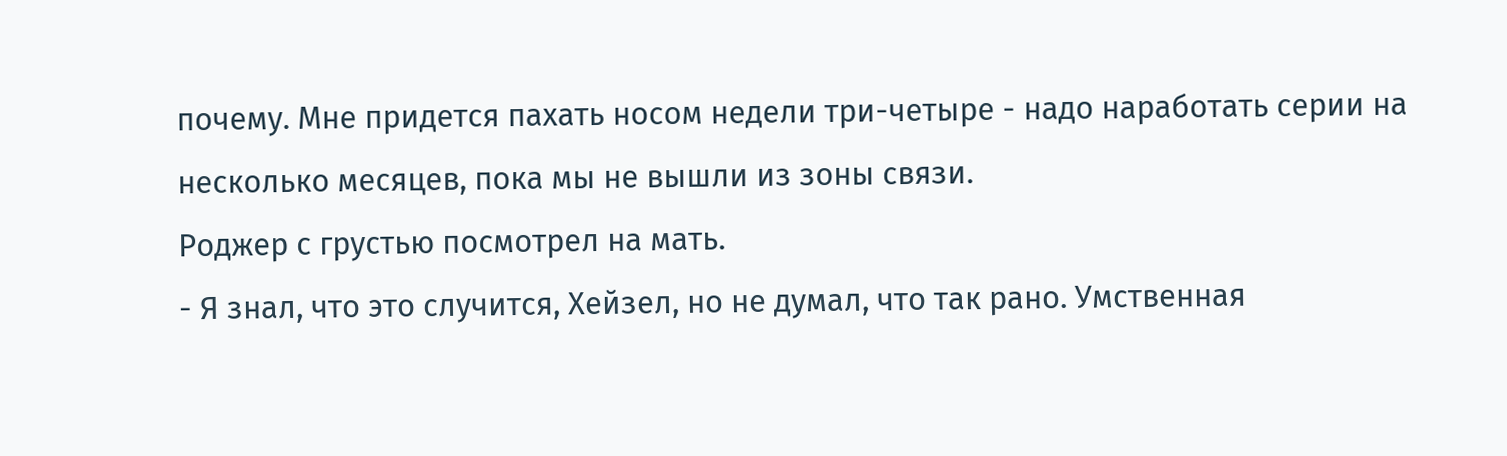почему. Мне придется пахать носом недели три-четыре - надо наработать серии на несколько месяцев, пока мы не вышли из зоны связи.
Роджер с грустью посмотрел на мать.
- Я знал, что это случится, Хейзел, но не думал, что так рано. Умственная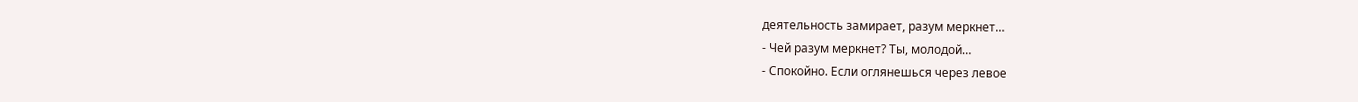деятельность замирает, разум меркнет…
- Чей разум меркнет? Ты, молодой…
- Спокойно. Если оглянешься через левое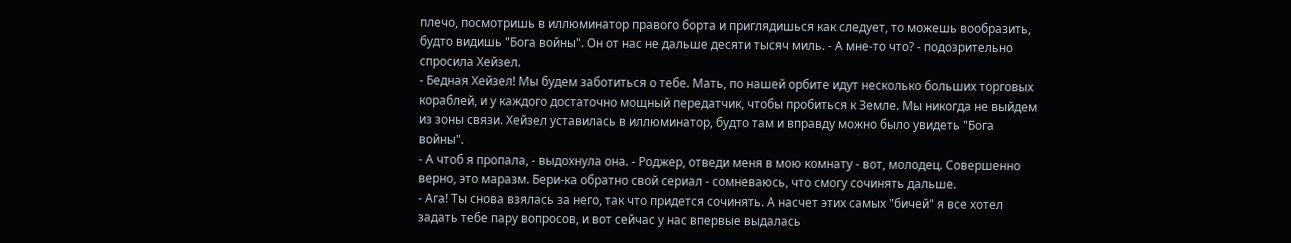плечо, посмотришь в иллюминатор правого борта и приглядишься как следует, то можешь вообразить, будто видишь "Бога войны". Он от нас не дальше десяти тысяч миль. - А мне-то что? - подозрительно спросила Хейзел.
- Бедная Хейзел! Мы будем заботиться о тебе. Мать, по нашей орбите идут несколько больших торговых кораблей, и у каждого достаточно мощный передатчик, чтобы пробиться к Земле. Мы никогда не выйдем из зоны связи. Хейзел уставилась в иллюминатор, будто там и вправду можно было увидеть "Бога войны".
- А чтоб я пропала, - выдохнула она. - Роджер, отведи меня в мою комнату - вот, молодец. Совершенно верно, это маразм. Бери-ка обратно свой сериал - сомневаюсь, что смогу сочинять дальше.
- Ага! Ты снова взялась за него, так что придется сочинять. А насчет этих самых "бичей" я все хотел задать тебе пару вопросов, и вот сейчас у нас впервые выдалась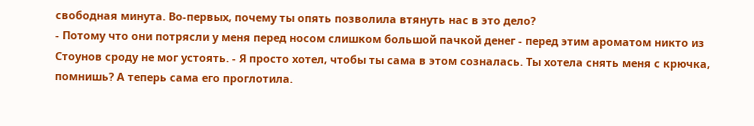свободная минута. Во-первых, почему ты опять позволила втянуть нас в это дело?
- Потому что они потрясли у меня перед носом слишком большой пачкой денег - перед этим ароматом никто из Стоунов сроду не мог устоять. - Я просто хотел, чтобы ты сама в этом созналась. Ты хотела снять меня с крючка, помнишь? А теперь сама его проглотила.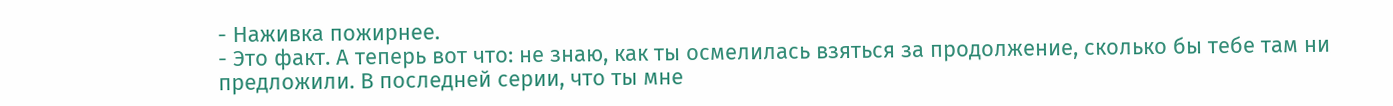- Наживка пожирнее.
- Это факт. А теперь вот что: не знаю, как ты осмелилась взяться за продолжение, сколько бы тебе там ни предложили. В последней серии, что ты мне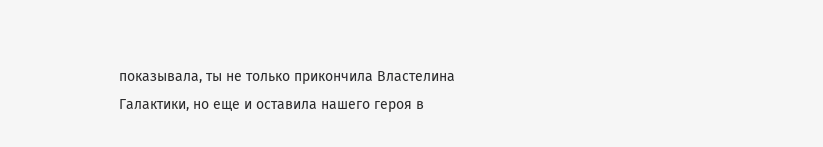показывала, ты не только прикончила Властелина Галактики, но еще и оставила нашего героя в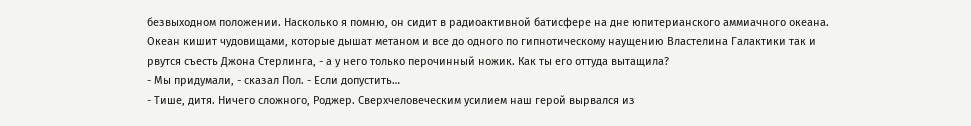безвыходном положении. Насколько я помню, он сидит в радиоактивной батисфере на дне юпитерианского аммиачного океана. Океан кишит чудовищами, которые дышат метаном и все до одного по гипнотическому наущению Властелина Галактики так и рвутся съесть Джона Стерлинга, - а у него только перочинный ножик. Как ты его оттуда вытащила?
- Мы придумали, - сказал Пол. - Если допустить…
- Тише, дитя. Ничего сложного, Роджер. Сверхчеловеческим усилием наш герой вырвался из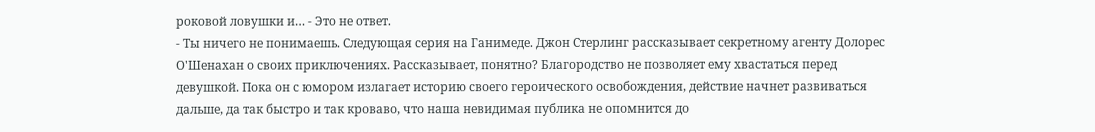роковой ловушки и… - Это не ответ.
- Ты ничего не понимаешь. Следующая серия на Ганимеде. Джон Стерлинг рассказывает секретному агенту Долорес О'Шенахан о своих приключениях. Рассказывает, понятно? Благородство не позволяет ему хвастаться перед девушкой. Пока он с юмором излагает историю своего героического освобождения, действие начнет развиваться дальше, да так быстро и так кроваво, что наша невидимая публика не опомнится до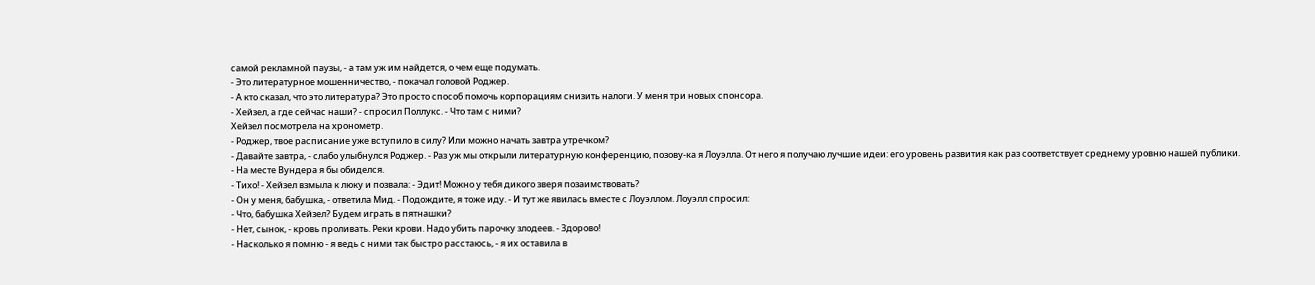самой рекламной паузы, - а там уж им найдется, о чем еще подумать.
- Это литературное мошенничество, - покачал головой Роджер.
- А кто сказал, что это литература? Это просто способ помочь корпорациям снизить налоги. У меня три новых спонсора.
- Хейзел, а где сейчас наши? - спросил Поллукс. - Что там с ними?
Хейзел посмотрела на хронометр.
- Роджер, твое расписание уже вступило в силу? Или можно начать завтра утречком?
- Давайте завтра, - слабо улыбнулся Роджер. - Раз уж мы открыли литературную конференцию, позову-ка я Лоуэлла. От него я получаю лучшие идеи: его уровень развития как раз соответствует среднему уровню нашей публики.
- На месте Вундера я бы обиделся.
- Тихо! - Хейзел взмыла к люку и позвала: - Эдит! Можно у тебя дикого зверя позаимствовать?
- Он у меня, бабушка, - ответила Мид. - Подождите, я тоже иду. - И тут же явилась вместе с Лоуэллом. Лоуэлл спросил:
- Что, бабушка Хейзел? Будем играть в пятнашки?
- Нет, сынок, - кровь проливать. Реки крови. Надо убить парочку злодеев. - Здорово!
- Насколько я помню - я ведь с ними так быстро расстаюсь, - я их оставила в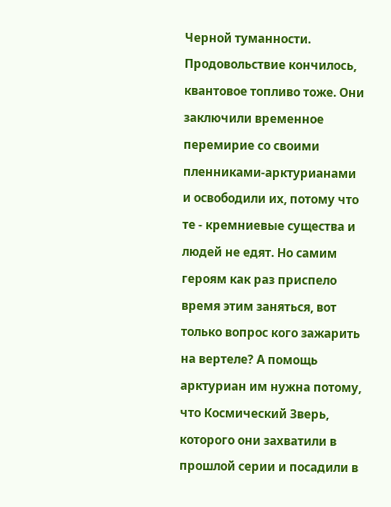Черной туманности. Продовольствие кончилось, квантовое топливо тоже. Они заключили временное перемирие со своими пленниками-арктурианами и освободили их, потому что те - кремниевые существа и людей не едят. Но самим героям как раз приспело время этим заняться, вот только вопрос кого зажарить на вертеле? А помощь арктуриан им нужна потому, что Космический Зверь, которого они захватили в прошлой серии и посадили в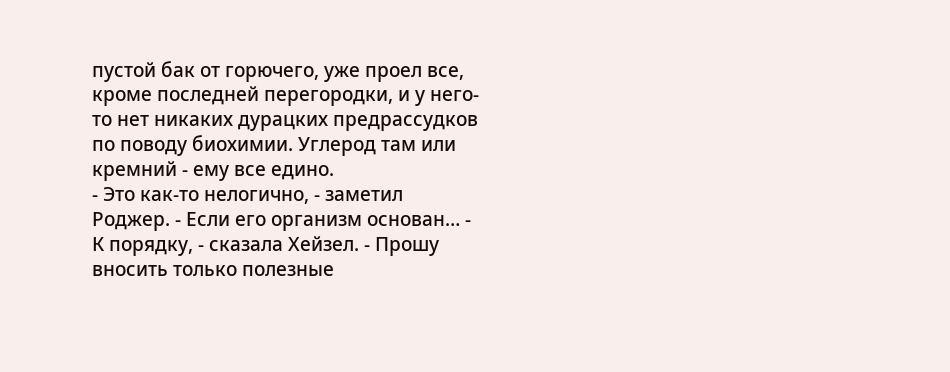пустой бак от горючего, уже проел все, кроме последней перегородки, и у него-то нет никаких дурацких предрассудков по поводу биохимии. Углерод там или кремний - ему все едино.
- Это как-то нелогично, - заметил Роджер. - Если его организм основан… - К порядку, - сказала Хейзел. - Прошу вносить только полезные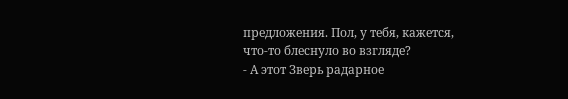предложения. Пол, у тебя, кажется, что-то блеснуло во взгляде?
- А этот Зверь радарное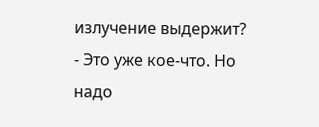излучение выдержит?
- Это уже кое-что. Но надо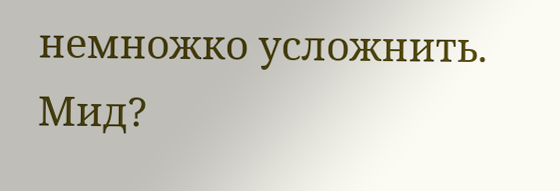немножко усложнить. Мид?